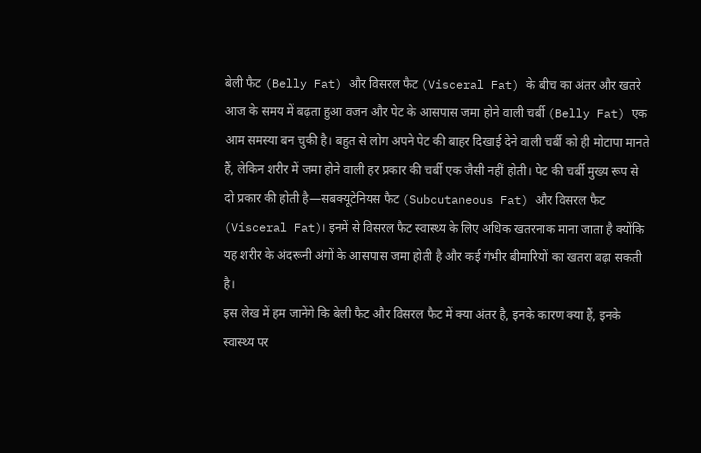बेली फैट (Belly Fat) और विसरल फैट (Visceral Fat) के बीच का अंतर और खतरे
आज के समय में बढ़ता हुआ वजन और पेट के आसपास जमा होने वाली चर्बी (Belly Fat) एक आम समस्या बन चुकी है। बहुत से लोग अपने पेट की बाहर दिखाई देने वाली चर्बी को ही मोटापा मानते हैं, लेकिन शरीर में जमा होने वाली हर प्रकार की चर्बी एक जैसी नहीं होती। पेट की चर्बी मुख्य रूप से दो प्रकार की होती है—सबक्यूटेनियस फैट (Subcutaneous Fat) और विसरल फैट (Visceral Fat)। इनमें से विसरल फैट स्वास्थ्य के लिए अधिक खतरनाक माना जाता है क्योंकि यह शरीर के अंदरूनी अंगों के आसपास जमा होती है और कई गंभीर बीमारियों का खतरा बढ़ा सकती है।
इस लेख में हम जानेंगे कि बेली फैट और विसरल फैट में क्या अंतर है, इनके कारण क्या हैं, इनके स्वास्थ्य पर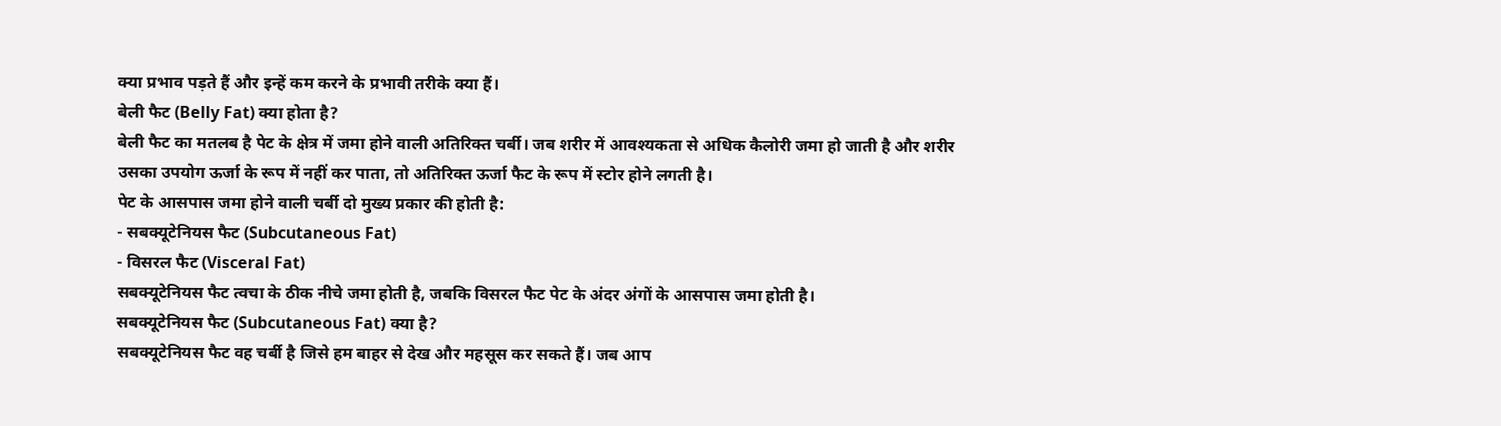क्या प्रभाव पड़ते हैं और इन्हें कम करने के प्रभावी तरीके क्या हैं।
बेली फैट (Belly Fat) क्या होता है?
बेली फैट का मतलब है पेट के क्षेत्र में जमा होने वाली अतिरिक्त चर्बी। जब शरीर में आवश्यकता से अधिक कैलोरी जमा हो जाती है और शरीर उसका उपयोग ऊर्जा के रूप में नहीं कर पाता, तो अतिरिक्त ऊर्जा फैट के रूप में स्टोर होने लगती है।
पेट के आसपास जमा होने वाली चर्बी दो मुख्य प्रकार की होती है:
- सबक्यूटेनियस फैट (Subcutaneous Fat)
- विसरल फैट (Visceral Fat)
सबक्यूटेनियस फैट त्वचा के ठीक नीचे जमा होती है, जबकि विसरल फैट पेट के अंदर अंगों के आसपास जमा होती है।
सबक्यूटेनियस फैट (Subcutaneous Fat) क्या है?
सबक्यूटेनियस फैट वह चर्बी है जिसे हम बाहर से देख और महसूस कर सकते हैं। जब आप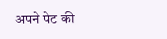अपने पेट की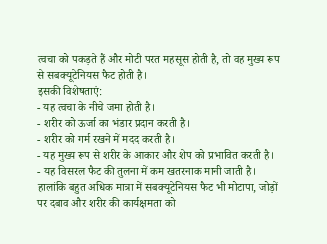त्वचा को पकड़ते हैं और मोटी परत महसूस होती है, तो वह मुख्य रूप से सबक्यूटेनियस फैट होती है।
इसकी विशेषताएं:
- यह त्वचा के नीचे जमा होती है।
- शरीर को ऊर्जा का भंडार प्रदान करती है।
- शरीर को गर्म रखने में मदद करती है।
- यह मुख्य रूप से शरीर के आकार और शेप को प्रभावित करती है।
- यह विसरल फैट की तुलना में कम खतरनाक मानी जाती है।
हालांकि बहुत अधिक मात्रा में सबक्यूटेनियस फैट भी मोटापा, जोड़ों पर दबाव और शरीर की कार्यक्षमता को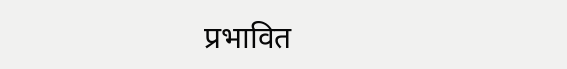प्रभावित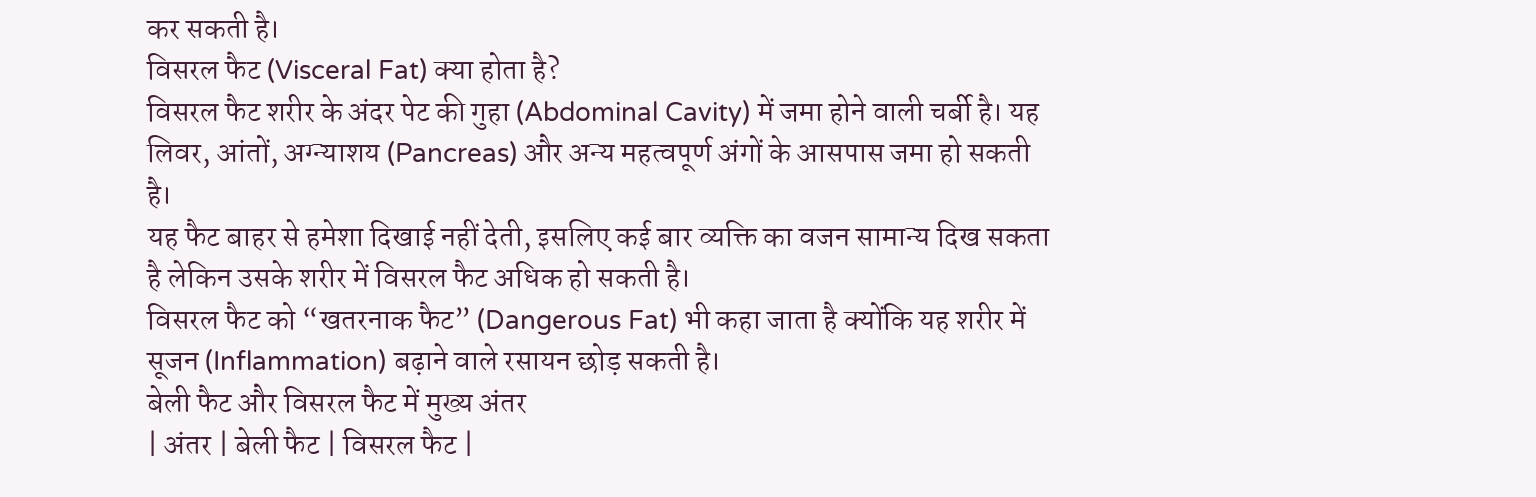कर सकती है।
विसरल फैट (Visceral Fat) क्या होता है?
विसरल फैट शरीर के अंदर पेट की गुहा (Abdominal Cavity) में जमा होने वाली चर्बी है। यह लिवर, आंतों, अग्न्याशय (Pancreas) और अन्य महत्वपूर्ण अंगों के आसपास जमा हो सकती है।
यह फैट बाहर से हमेशा दिखाई नहीं देती, इसलिए कई बार व्यक्ति का वजन सामान्य दिख सकता है लेकिन उसके शरीर में विसरल फैट अधिक हो सकती है।
विसरल फैट को “खतरनाक फैट” (Dangerous Fat) भी कहा जाता है क्योंकि यह शरीर में सूजन (Inflammation) बढ़ाने वाले रसायन छोड़ सकती है।
बेली फैट और विसरल फैट में मुख्य अंतर
| अंतर | बेली फैट | विसरल फैट |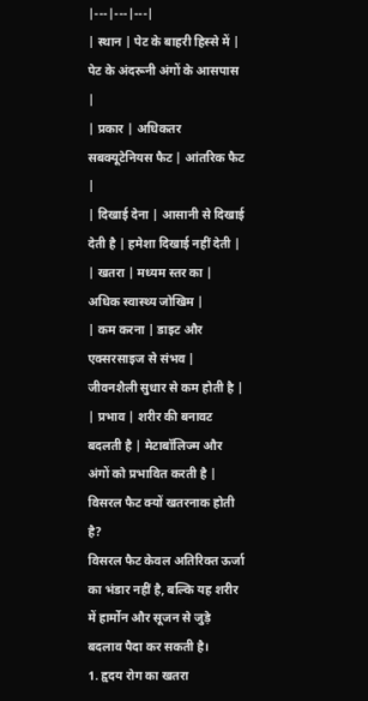|---|---|---|
| स्थान | पेट के बाहरी हिस्से में | पेट के अंदरूनी अंगों के आसपास |
| प्रकार | अधिकतर सबक्यूटेनियस फैट | आंतरिक फैट |
| दिखाई देना | आसानी से दिखाई देती है | हमेशा दिखाई नहीं देती |
| खतरा | मध्यम स्तर का | अधिक स्वास्थ्य जोखिम |
| कम करना | डाइट और एक्सरसाइज से संभव | जीवनशैली सुधार से कम होती है |
| प्रभाव | शरीर की बनावट बदलती है | मेटाबॉलिज्म और अंगों को प्रभावित करती है |
विसरल फैट क्यों खतरनाक होती है?
विसरल फैट केवल अतिरिक्त ऊर्जा का भंडार नहीं है, बल्कि यह शरीर में हार्मोन और सूजन से जुड़े बदलाव पैदा कर सकती है।
1. हृदय रोग का खतरा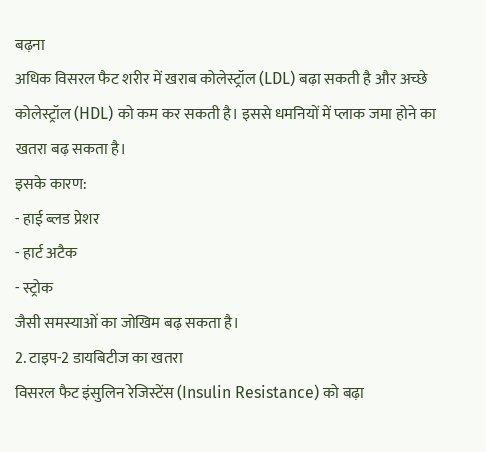बढ़ना
अधिक विसरल फैट शरीर में खराब कोलेस्ट्रॉल (LDL) बढ़ा सकती है और अच्छे कोलेस्ट्रॉल (HDL) को कम कर सकती है। इससे धमनियों में प्लाक जमा होने का खतरा बढ़ सकता है।
इसके कारण:
- हाई ब्लड प्रेशर
- हार्ट अटैक
- स्ट्रोक
जैसी समस्याओं का जोखिम बढ़ सकता है।
2. टाइप-2 डायबिटीज का खतरा
विसरल फैट इंसुलिन रेजिस्टेंस (Insulin Resistance) को बढ़ा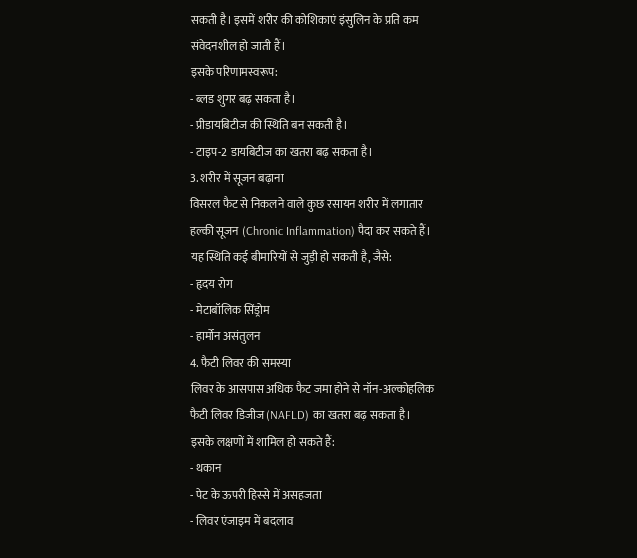सकती है। इसमें शरीर की कोशिकाएं इंसुलिन के प्रति कम संवेदनशील हो जाती हैं।
इसके परिणामस्वरूप:
- ब्लड शुगर बढ़ सकता है।
- प्रीडायबिटीज की स्थिति बन सकती है।
- टाइप-2 डायबिटीज का खतरा बढ़ सकता है।
3. शरीर में सूजन बढ़ाना
विसरल फैट से निकलने वाले कुछ रसायन शरीर में लगातार हल्की सूजन (Chronic Inflammation) पैदा कर सकते हैं।
यह स्थिति कई बीमारियों से जुड़ी हो सकती है, जैसे:
- हृदय रोग
- मेटाबॉलिक सिंड्रोम
- हार्मोन असंतुलन
4. फैटी लिवर की समस्या
लिवर के आसपास अधिक फैट जमा होने से नॉन-अल्कोहलिक फैटी लिवर डिजीज (NAFLD) का खतरा बढ़ सकता है।
इसके लक्षणों में शामिल हो सकते हैं:
- थकान
- पेट के ऊपरी हिस्से में असहजता
- लिवर एंजाइम में बदलाव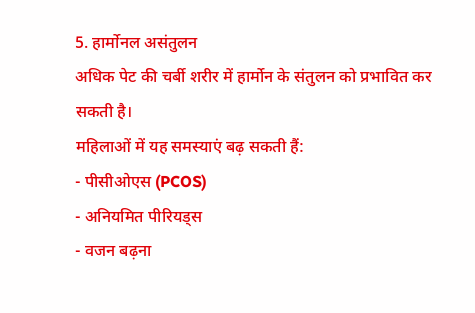5. हार्मोनल असंतुलन
अधिक पेट की चर्बी शरीर में हार्मोन के संतुलन को प्रभावित कर सकती है।
महिलाओं में यह समस्याएं बढ़ सकती हैं:
- पीसीओएस (PCOS)
- अनियमित पीरियड्स
- वजन बढ़ना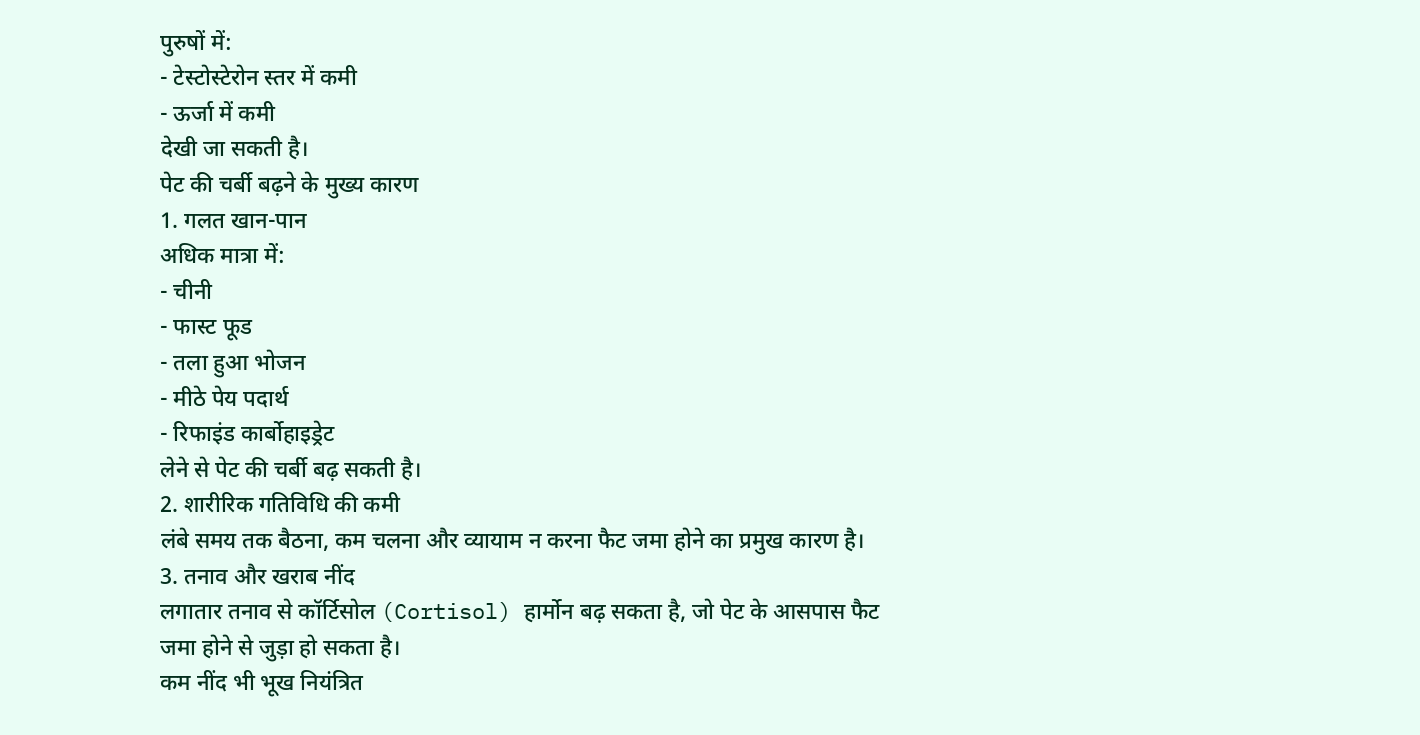पुरुषों में:
- टेस्टोस्टेरोन स्तर में कमी
- ऊर्जा में कमी
देखी जा सकती है।
पेट की चर्बी बढ़ने के मुख्य कारण
1. गलत खान-पान
अधिक मात्रा में:
- चीनी
- फास्ट फूड
- तला हुआ भोजन
- मीठे पेय पदार्थ
- रिफाइंड कार्बोहाइड्रेट
लेने से पेट की चर्बी बढ़ सकती है।
2. शारीरिक गतिविधि की कमी
लंबे समय तक बैठना, कम चलना और व्यायाम न करना फैट जमा होने का प्रमुख कारण है।
3. तनाव और खराब नींद
लगातार तनाव से कॉर्टिसोल (Cortisol) हार्मोन बढ़ सकता है, जो पेट के आसपास फैट जमा होने से जुड़ा हो सकता है।
कम नींद भी भूख नियंत्रित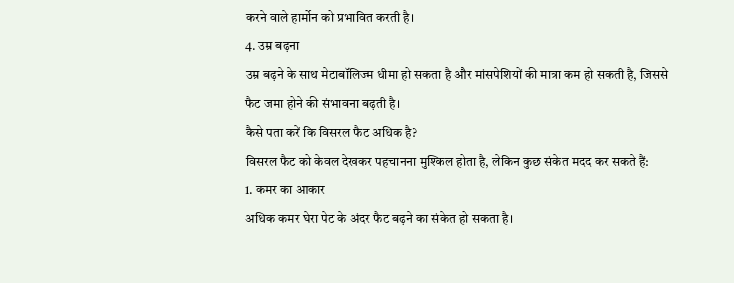करने वाले हार्मोन को प्रभावित करती है।
4. उम्र बढ़ना
उम्र बढ़ने के साथ मेटाबॉलिज्म धीमा हो सकता है और मांसपेशियों की मात्रा कम हो सकती है, जिससे फैट जमा होने की संभावना बढ़ती है।
कैसे पता करें कि विसरल फैट अधिक है?
विसरल फैट को केवल देखकर पहचानना मुश्किल होता है, लेकिन कुछ संकेत मदद कर सकते हैं:
1. कमर का आकार
अधिक कमर घेरा पेट के अंदर फैट बढ़ने का संकेत हो सकता है।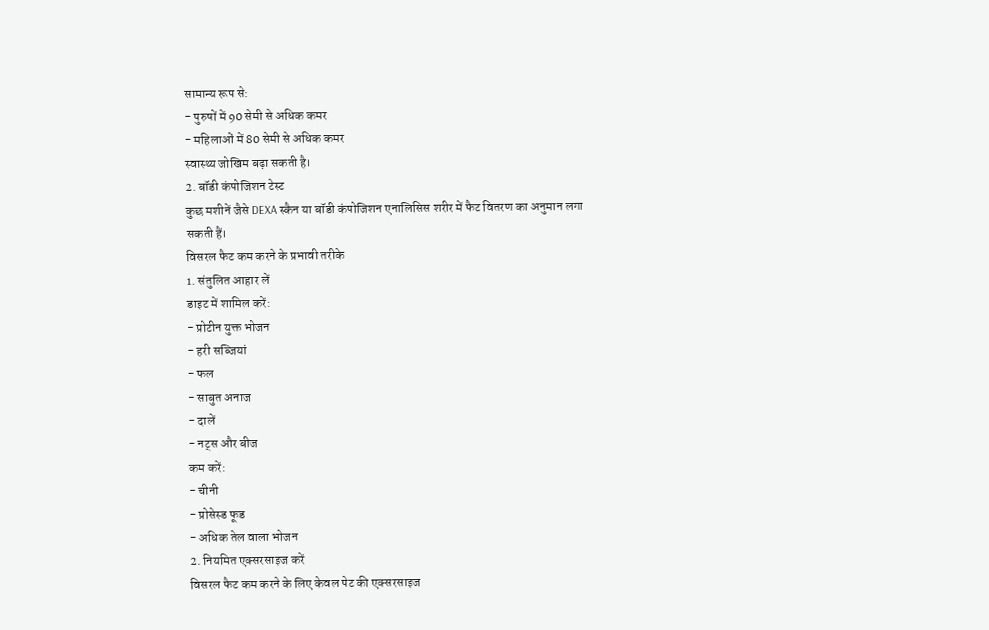सामान्य रूप से:
- पुरुषों में 90 सेमी से अधिक कमर
- महिलाओं में 80 सेमी से अधिक कमर
स्वास्थ्य जोखिम बढ़ा सकती है।
2. बॉडी कंपोजिशन टेस्ट
कुछ मशीनें जैसे DEXA स्कैन या बॉडी कंपोजिशन एनालिसिस शरीर में फैट वितरण का अनुमान लगा सकती हैं।
विसरल फैट कम करने के प्रभावी तरीके
1. संतुलित आहार लें
डाइट में शामिल करें:
- प्रोटीन युक्त भोजन
- हरी सब्जियां
- फल
- साबुत अनाज
- दालें
- नट्स और बीज
कम करें:
- चीनी
- प्रोसेस्ड फूड
- अधिक तेल वाला भोजन
2. नियमित एक्सरसाइज करें
विसरल फैट कम करने के लिए केवल पेट की एक्सरसाइज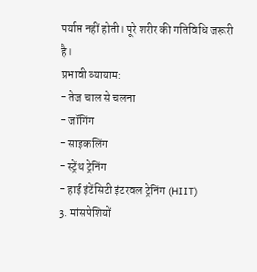पर्याप्त नहीं होती। पूरे शरीर की गतिविधि जरूरी है।
प्रभावी व्यायाम:
- तेज चाल से चलना
- जॉगिंग
- साइकलिंग
- स्ट्रेंथ ट्रेनिंग
- हाई इंटेंसिटी इंटरवल ट्रेनिंग (HIIT)
3. मांसपेशियों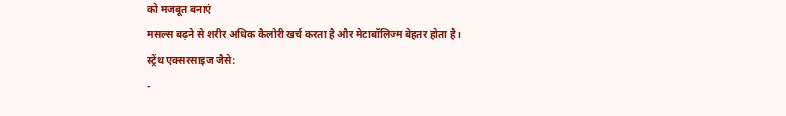को मजबूत बनाएं
मसल्स बढ़ने से शरीर अधिक कैलोरी खर्च करता है और मेटाबॉलिज्म बेहतर होता है।
स्ट्रेंथ एक्सरसाइज जैसे:
-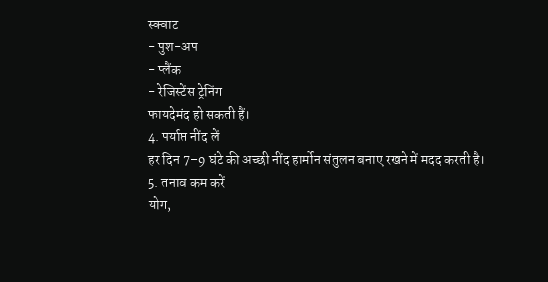स्क्वाट
- पुश-अप
- प्लैंक
- रेजिस्टेंस ट्रेनिंग
फायदेमंद हो सकती हैं।
4. पर्याप्त नींद लें
हर दिन 7–9 घंटे की अच्छी नींद हार्मोन संतुलन बनाए रखने में मदद करती है।
5. तनाव कम करें
योग,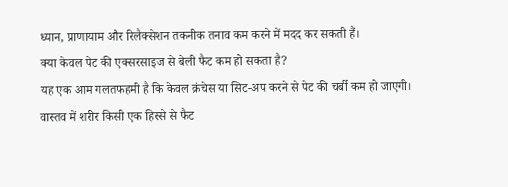ध्यान, प्राणायाम और रिलैक्सेशन तकनीक तनाव कम करने में मदद कर सकती हैं।
क्या केवल पेट की एक्सरसाइज से बेली फैट कम हो सकता है?
यह एक आम गलतफहमी है कि केवल क्रंचेस या सिट-अप करने से पेट की चर्बी कम हो जाएगी।
वास्तव में शरीर किसी एक हिस्से से फैट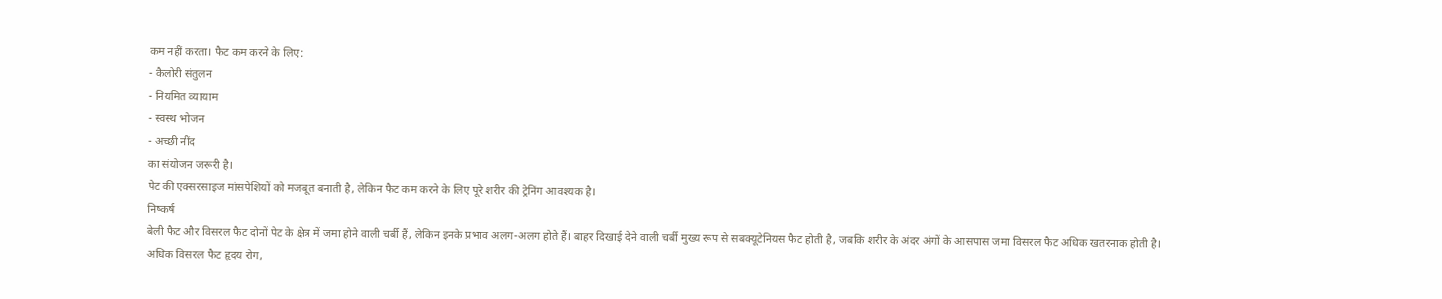कम नहीं करता। फैट कम करने के लिए:
- कैलोरी संतुलन
- नियमित व्यायाम
- स्वस्थ भोजन
- अच्छी नींद
का संयोजन जरूरी है।
पेट की एक्सरसाइज मांसपेशियों को मजबूत बनाती है, लेकिन फैट कम करने के लिए पूरे शरीर की ट्रेनिंग आवश्यक है।
निष्कर्ष
बेली फैट और विसरल फैट दोनों पेट के क्षेत्र में जमा होने वाली चर्बी हैं, लेकिन इनके प्रभाव अलग-अलग होते हैं। बाहर दिखाई देने वाली चर्बी मुख्य रूप से सबक्यूटेनियस फैट होती है, जबकि शरीर के अंदर अंगों के आसपास जमा विसरल फैट अधिक खतरनाक होती है।
अधिक विसरल फैट हृदय रोग,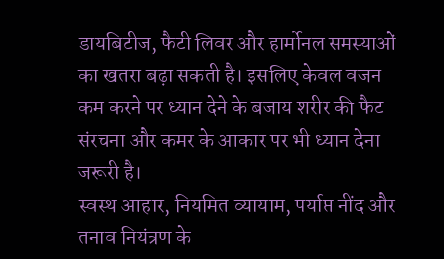डायबिटीज, फैटी लिवर और हार्मोनल समस्याओं का खतरा बढ़ा सकती है। इसलिए केवल वजन कम करने पर ध्यान देने के बजाय शरीर की फैट संरचना और कमर के आकार पर भी ध्यान देना जरूरी है।
स्वस्थ आहार, नियमित व्यायाम, पर्याप्त नींद और तनाव नियंत्रण के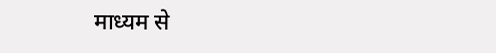माध्यम से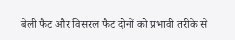बेली फैट और विसरल फैट दोनों को प्रभावी तरीके से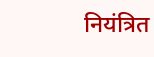नियंत्रित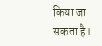किया जा सकता है।